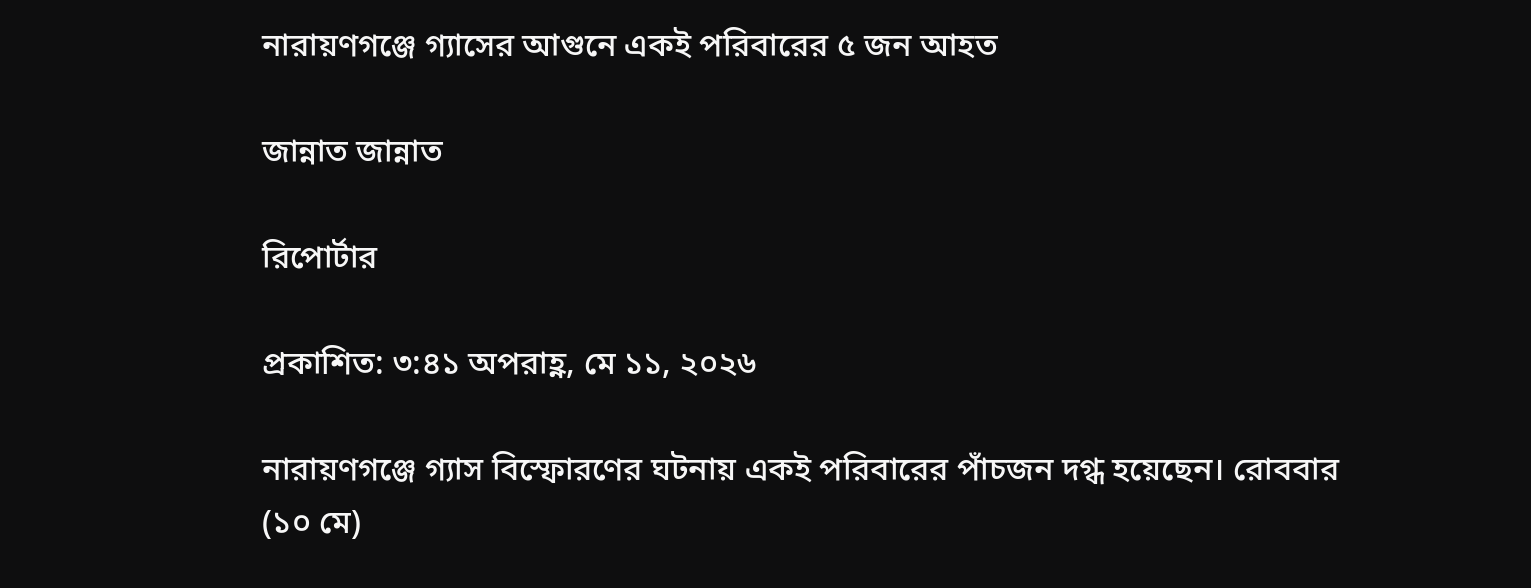নারায়ণগঞ্জে গ্যাসের আগুনে একই পরিবারের ৫ জন আহত

জান্নাত জান্নাত

রিপোর্টার

প্রকাশিত: ৩:৪১ অপরাহ্ণ, মে ১১, ২০২৬

নারায়ণগঞ্জে গ্যাস বিস্ফোরণের ঘটনায় একই পরিবারের পাঁচজন দগ্ধ হয়েছেন। রোববার (১০ মে)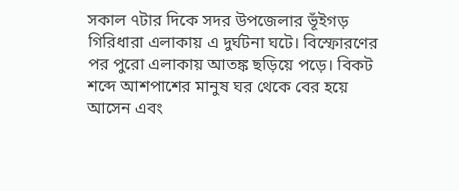সকাল ৭টার দিকে সদর উপজেলার ভূঁইগড় গিরিধারা এলাকায় এ দুর্ঘটনা ঘটে। বিস্ফোরণের পর পুরো এলাকায় আতঙ্ক ছড়িয়ে পড়ে। বিকট শব্দে আশপাশের মানুষ ঘর থেকে বের হয়ে আসেন এবং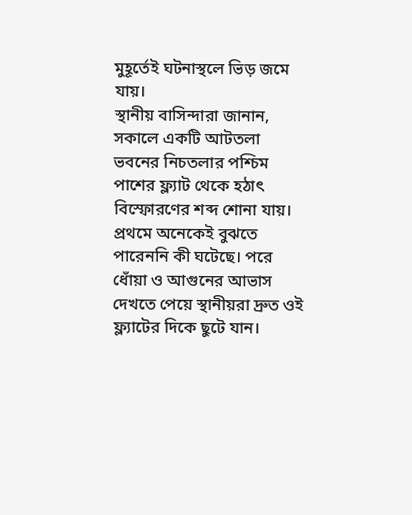মুহূর্তেই ঘটনাস্থলে ভিড় জমে যায়।
স্থানীয় বাসিন্দারা জানান, সকালে একটি আটতলা ভবনের নিচতলার পশ্চিম পাশের ফ্ল্যাট থেকে হঠাৎ বিস্ফোরণের শব্দ শোনা যায়। প্রথমে অনেকেই বুঝতে পারেননি কী ঘটেছে। পরে ধোঁয়া ও আগুনের আভাস দেখতে পেয়ে স্থানীয়রা দ্রুত ওই ফ্ল্যাটের দিকে ছুটে যান।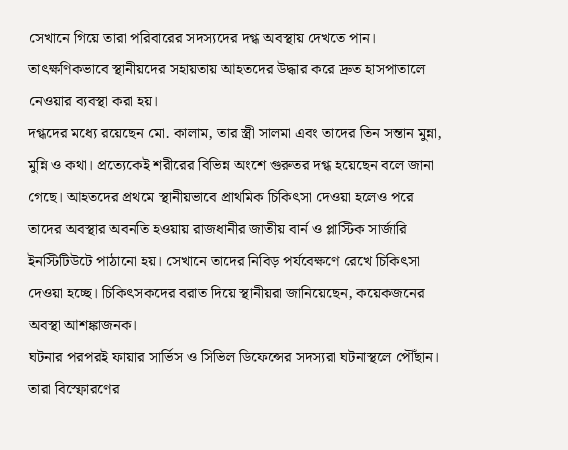সেখানে গিয়ে তারা পরিবারের সদস্যদের দগ্ধ অবস্থায় দেখতে পান। তাৎক্ষণিকভাবে স্থানীয়দের সহায়তায় আহতদের উদ্ধার করে দ্রুত হাসপাতালে নেওয়ার ব্যবস্থা করা হয়।
দগ্ধদের মধ্যে রয়েছেন মো. কালাম, তার স্ত্রী সালমা এবং তাদের তিন সন্তান মুন্না, মুন্নি ও কথা। প্রত্যেকেই শরীরের বিভিন্ন অংশে গুরুতর দগ্ধ হয়েছেন বলে জানা গেছে। আহতদের প্রথমে স্থানীয়ভাবে প্রাথমিক চিকিৎসা দেওয়া হলেও পরে তাদের অবস্থার অবনতি হওয়ায় রাজধানীর জাতীয় বার্ন ও প্লাস্টিক সার্জারি ইনস্টিটিউটে পাঠানো হয়। সেখানে তাদের নিবিড় পর্যবেক্ষণে রেখে চিকিৎসা দেওয়া হচ্ছে। চিকিৎসকদের বরাত দিয়ে স্থানীয়রা জানিয়েছেন, কয়েকজনের অবস্থা আশঙ্কাজনক।
ঘটনার পরপরই ফায়ার সার্ভিস ও সিভিল ডিফেন্সের সদস্যরা ঘটনাস্থলে পৌঁছান। তারা বিস্ফোরণের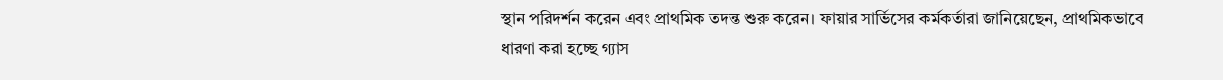স্থান পরিদর্শন করেন এবং প্রাথমিক তদন্ত শুরু করেন। ফায়ার সার্ভিসের কর্মকর্তারা জানিয়েছেন, প্রাথমিকভাবে ধারণা করা হচ্ছে গ্যাস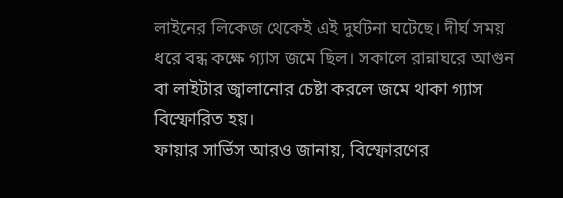লাইনের লিকেজ থেকেই এই দুর্ঘটনা ঘটেছে। দীর্ঘ সময় ধরে বন্ধ কক্ষে গ্যাস জমে ছিল। সকালে রান্নাঘরে আগুন বা লাইটার জ্বালানোর চেষ্টা করলে জমে থাকা গ্যাস বিস্ফোরিত হয়।
ফায়ার সার্ভিস আরও জানায়, বিস্ফোরণের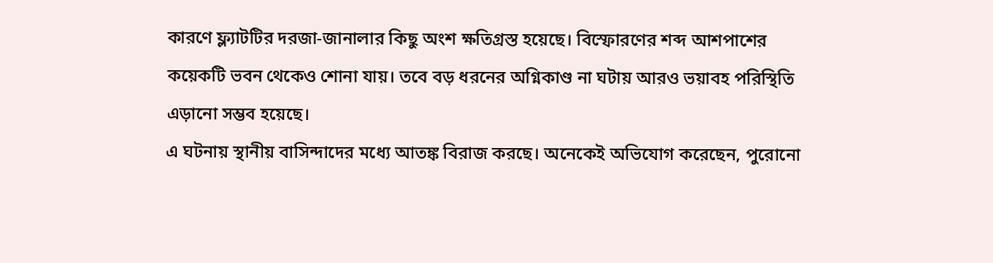কারণে ফ্ল্যাটটির দরজা-জানালার কিছু অংশ ক্ষতিগ্রস্ত হয়েছে। বিস্ফোরণের শব্দ আশপাশের কয়েকটি ভবন থেকেও শোনা যায়। তবে বড় ধরনের অগ্নিকাণ্ড না ঘটায় আরও ভয়াবহ পরিস্থিতি এড়ানো সম্ভব হয়েছে।
এ ঘটনায় স্থানীয় বাসিন্দাদের মধ্যে আতঙ্ক বিরাজ করছে। অনেকেই অভিযোগ করেছেন, পুরোনো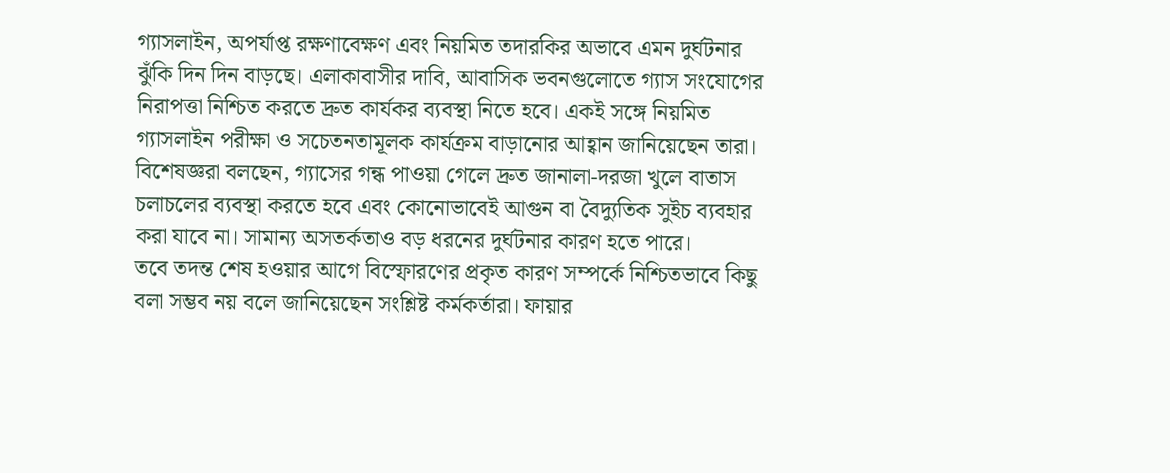গ্যাসলাইন, অপর্যাপ্ত রক্ষণাবেক্ষণ এবং নিয়মিত তদারকির অভাবে এমন দুর্ঘটনার ঝুঁকি দিন দিন বাড়ছে। এলাকাবাসীর দাবি, আবাসিক ভবনগুলোতে গ্যাস সংযোগের নিরাপত্তা নিশ্চিত করতে দ্রুত কার্যকর ব্যবস্থা নিতে হবে। একই সঙ্গে নিয়মিত গ্যাসলাইন পরীক্ষা ও সচেতনতামূলক কার্যক্রম বাড়ানোর আহ্বান জানিয়েছেন তারা।
বিশেষজ্ঞরা বলছেন, গ্যাসের গন্ধ পাওয়া গেলে দ্রুত জানালা-দরজা খুলে বাতাস চলাচলের ব্যবস্থা করতে হবে এবং কোনোভাবেই আগুন বা বৈদ্যুতিক সুইচ ব্যবহার করা যাবে না। সামান্য অসতর্কতাও বড় ধরনের দুর্ঘটনার কারণ হতে পারে।
তবে তদন্ত শেষ হওয়ার আগে বিস্ফোরণের প্রকৃত কারণ সম্পর্কে নিশ্চিতভাবে কিছু বলা সম্ভব নয় বলে জানিয়েছেন সংশ্লিষ্ট কর্মকর্তারা। ফায়ার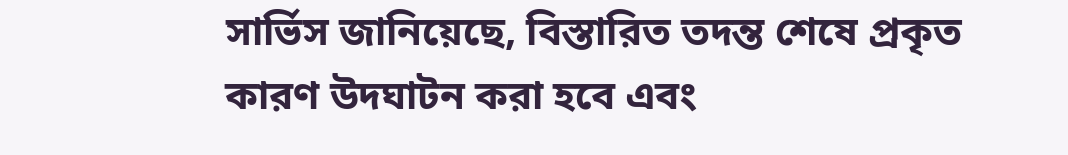সার্ভিস জানিয়েছে, বিস্তারিত তদন্ত শেষে প্রকৃত কারণ উদঘাটন করা হবে এবং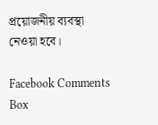প্রয়োজনীয় ব্যবস্থা নেওয়া হবে।

Facebook Comments Box